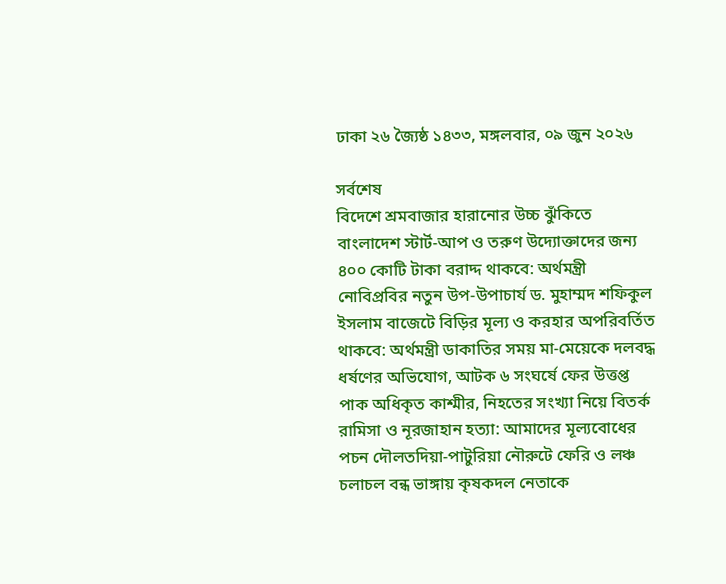ঢাকা ২৬ জ্যৈষ্ঠ ১৪৩৩, মঙ্গলবার, ০৯ জুন ২০২৬

সর্বশেষ
বিদেশে শ্রমবাজার হারানোর উচ্চ ঝুঁকিতে বাংলাদেশ স্টার্ট-আপ ও তরুণ উদ্যোক্তাদের জন্য ৪০০ কোটি টাকা বরাদ্দ থাকবে: অর্থমন্ত্রী নোবিপ্রবির নতুন উপ-উপাচার্য ড. মুহাম্মদ শফিকুল ইসলাম বাজেটে বিড়ির মূল্য ও করহার অপরিবর্তিত থাকবে: অর্থমন্ত্রী ডাকাতির সময় মা-মেয়েকে দলবদ্ধ ধর্ষণের অভিযোগ, আটক ৬ সংঘর্ষে ফের উত্তপ্ত পাক অধিকৃত কাশ্মীর, নিহতের সংখ্যা নিয়ে বিতর্ক রামিসা ও নূরজাহান হত্যা: আমাদের মূল্যবোধের পচন দৌলতদিয়া-পাটুরিয়া নৌরুটে ফেরি ও লঞ্চ চলাচল বন্ধ ভাঙ্গায় কৃষকদল নেতাকে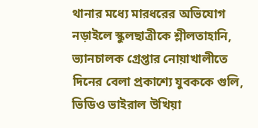থানার মধ্যে মারধরের অভিযোগ নড়াইলে স্কুলছাত্রীকে শ্লীলতাহানি, ভ্যানচালক গ্রেপ্তার নোয়াখালীতে দিনের বেলা প্রকাশ্যে যুবককে গুলি, ভিডিও ভাইরাল উখিয়া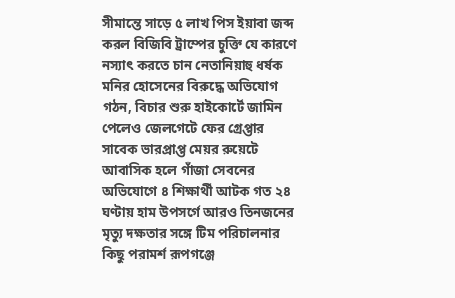সীমান্তে সাড়ে ৫ লাখ পিস ইয়াবা জব্দ করল বিজিবি ট্রাম্পের চুক্তি যে কারণে নস্যাৎ করতে চান নেতানিয়াহু ধর্ষক মনির হোসেনের বিরুদ্ধে অভিযোগ গঠন, বিচার শুরু হাইকোর্টে জামিন পেলেও জেলগেটে ফের গ্রেপ্তার সাবেক ভারপ্রাপ্ত মেয়র রুয়েটে আবাসিক হলে গাঁজা সেবনের অভিযোগে ৪ শিক্ষার্থী আটক গত ২৪ ঘণ্টায় হাম উপসর্গে আরও তিনজনের মৃত্যু দক্ষতার সঙ্গে টিম পরিচালনার কিছু পরামর্শ রূপগঞ্জে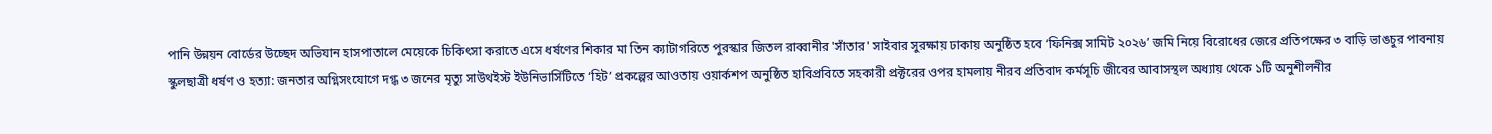পানি উন্নয়ন বোর্ডের উচ্ছেদ অভিযান হাসপাতালে মেয়েকে চিকিৎসা করাতে এসে ধর্ষণের শিকার মা তিন ক্যাটাগরিতে পুরস্কার জিতল রাব্বানীর ‌‌'সাঁতার' সাইবার সুরক্ষায় ঢাকায় অনুষ্ঠিত হবে ‘ফিনিক্স সামিট ২০২৬’ জমি নিয়ে বিরোধের জেরে প্রতিপক্ষের ৩ বাড়ি ভাঙচুর পাবনায় স্কুলছাত্রী ধর্ষণ ও হত্যা: জনতার অগ্নিসংযোগে দগ্ধ ৩ জনের মৃত্যু সাউথইস্ট ইউনিভার্সিটিতে ‘হিট’ প্রকল্পের আওতায় ওয়ার্কশপ অনুষ্ঠিত হাবিপ্রবিতে সহকারী প্রক্টরের ওপর হামলায় নীরব প্রতিবাদ কর্মসূচি জীবের আবাসস্থল অধ্যায় থেকে ১টি অনুশীলনীর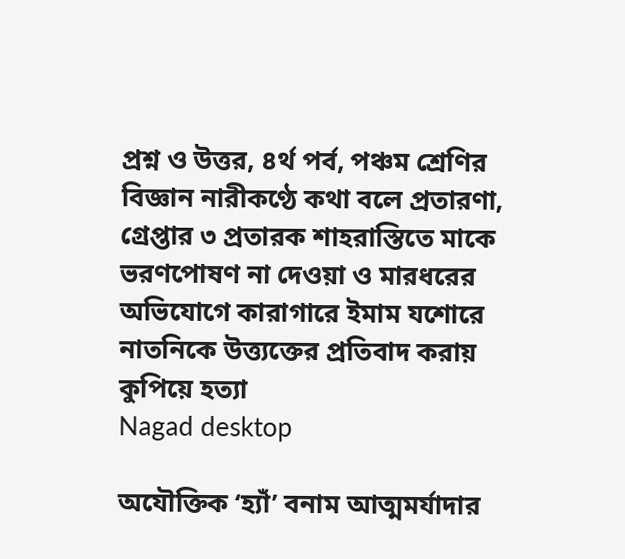প্রশ্ন ও উত্তর, ৪র্থ পর্ব, পঞ্চম শ্রেণির বিজ্ঞান নারীকণ্ঠে কথা বলে প্রতারণা, গ্রেপ্তার ৩ প্রতারক শাহরাস্তিতে মাকে ভরণপোষণ না দেওয়া ও মারধরের অভিযোগে কারাগারে ইমাম যশোরে নাতনিকে উত্ত্যক্তের প্রতিবাদ করায় কুপিয়ে হত্যা
Nagad desktop

অযৌক্তিক ‘হ্যাঁ’ বনাম আত্মমর্যাদার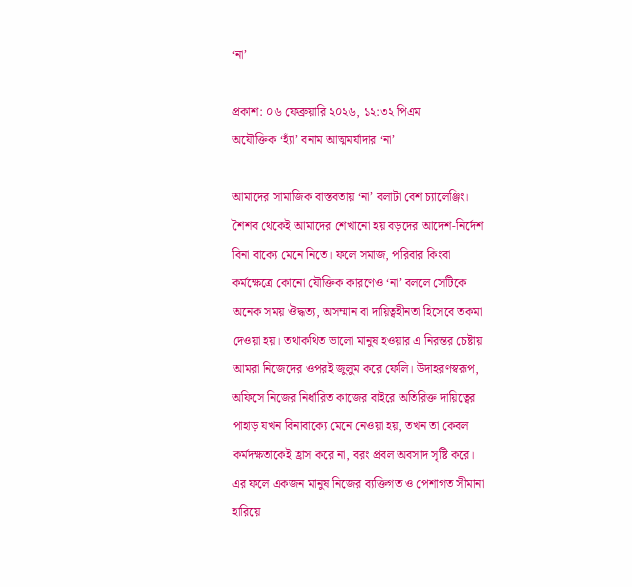‘না’

প্রকাশ: ০৬ ফেব্রুয়ারি ২০২৬, ১২:৩২ পিএম
অযৌক্তিক ‘হ্যাঁ’ বনাম আত্মমর্যাদার ‘না’

আমাদের সামাজিক বাস্তবতায় ‘না’ বলাটা বেশ চ্যালেঞ্জিং। শৈশব থেকেই আমাদের শেখানো হয় বড়দের আদেশ-নির্দেশ বিনা বাক্যে মেনে নিতে। ফলে সমাজ, পরিবার কিংবা কর্মক্ষেত্রে কোনো যৌক্তিক কারণেও ‘না’ বললে সেটিকে অনেক সময় ঔদ্ধত্য, অসম্মান বা দায়িত্বহীনতা হিসেবে তকমা দেওয়া হয়। তথাকথিত ভালো মানুষ হওয়ার এ নিরন্তর চেষ্টায় আমরা নিজেদের ওপরই জুলুম করে ফেলি। উদাহরণস্বরূপ, অফিসে নিজের নির্ধারিত কাজের বাইরে অতিরিক্ত দায়িত্বের পাহাড় যখন বিনাবাক্যে মেনে নেওয়া হয়, তখন তা কেবল কর্মদক্ষতাকেই হ্রাস করে না, বরং প্রবল অবসাদ সৃষ্টি করে। এর ফলে একজন মানুষ নিজের ব্যক্তিগত ও পেশাগত সীমানা হারিয়ে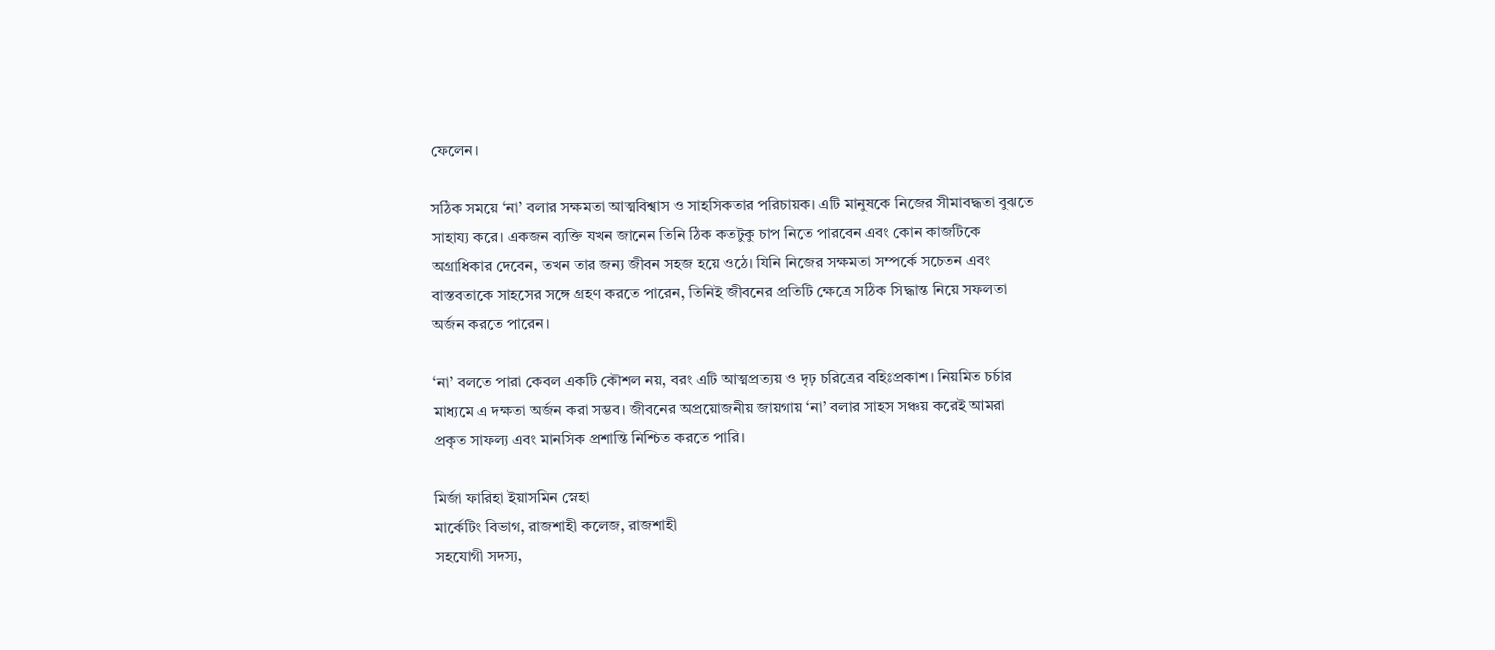ফেলেন।

সঠিক সময়ে ‘না’ বলার সক্ষমতা আত্মবিশ্বাস ও সাহসিকতার পরিচায়ক। এটি মানুষকে নিজের সীমাবদ্ধতা বুঝতে সাহায্য করে। একজন ব্যক্তি যখন জানেন তিনি ঠিক কতটুকু চাপ নিতে পারবেন এবং কোন কাজটিকে অগ্রাধিকার দেবেন, তখন তার জন্য জীবন সহজ হয়ে ওঠে। যিনি নিজের সক্ষমতা সম্পর্কে সচেতন এবং বাস্তবতাকে সাহসের সঙ্গে গ্রহণ করতে পারেন, তিনিই জীবনের প্রতিটি ক্ষেত্রে সঠিক সিদ্ধান্ত নিয়ে সফলতা অর্জন করতে পারেন।

‘না’ বলতে পারা কেবল একটি কৌশল নয়, বরং এটি আত্মপ্রত্যয় ও দৃঢ় চরিত্রের বহিঃপ্রকাশ। নিয়মিত চর্চার মাধ্যমে এ দক্ষতা অর্জন করা সম্ভব। জীবনের অপ্রয়োজনীয় জায়গায় ‘না’ বলার সাহস সঞ্চয় করেই আমরা প্রকৃত সাফল্য এবং মানসিক প্রশান্তি নিশ্চিত করতে পারি।

মির্জা ফারিহা ইয়াসমিন স্নেহা
মার্কেটিং বিভাগ, রাজশাহী কলেজ, রাজশাহী
সহযোগী সদস্য,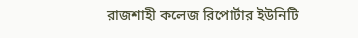রাজশাহী কলেজ রিপোর্টার ইউনিটি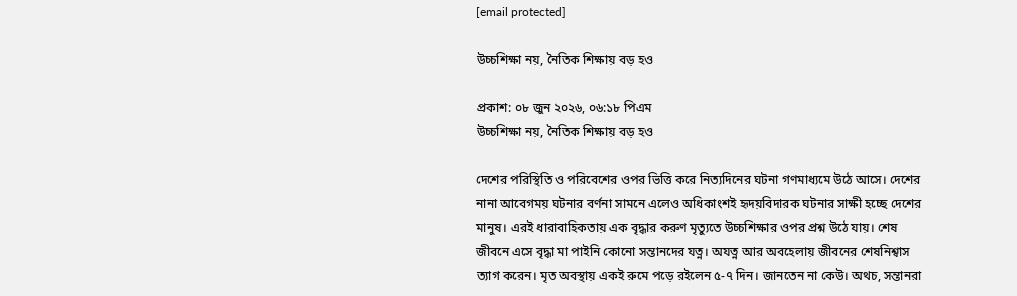[email protected]

উচ্চশিক্ষা নয়, নৈতিক শিক্ষায় বড় হও

প্রকাশ: ০৮ জুন ২০২৬, ০৬:১৮ পিএম
উচ্চশিক্ষা নয়, নৈতিক শিক্ষায় বড় হও

দেশের পরিস্থিতি ও পরিবেশের ওপর ভিত্তি করে নিত্যদিনের ঘটনা গণমাধ্যমে উঠে আসে। দেশের নানা আবেগময় ঘটনার বর্ণনা সামনে এলেও অধিকাংশই হৃদয়বিদারক ঘটনার সাক্ষী হচ্ছে দেশের মানুষ। এরই ধারাবাহিকতায় এক বৃদ্ধার করুণ মৃত্যুতে উচ্চশিক্ষার ওপর প্রশ্ন উঠে যায়। শেষ জীবনে এসে বৃদ্ধা মা পাইনি কোনো সন্তানদের যত্ন। অযত্ন আর অবহেলায় জীবনের শেষনিশ্বাস ত্যাগ করেন। মৃত অবস্থায় একই রুমে পড়ে রইলেন ৫-৭ দিন। জানতেন না কেউ। অথচ, সন্তানরা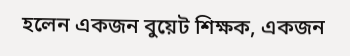হলেন একজন বুয়েট শিক্ষক, একজন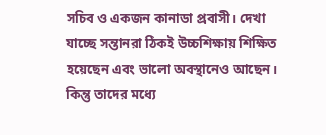সচিব ও একজন কানাডা প্রবাসী। দেখা যাচ্ছে সন্তানরা ঠিকই উচ্চশিক্ষায় শিক্ষিত হয়েছেন এবং ভালো অবস্থানেও আছেন। কিন্তু তাদের মধ্যে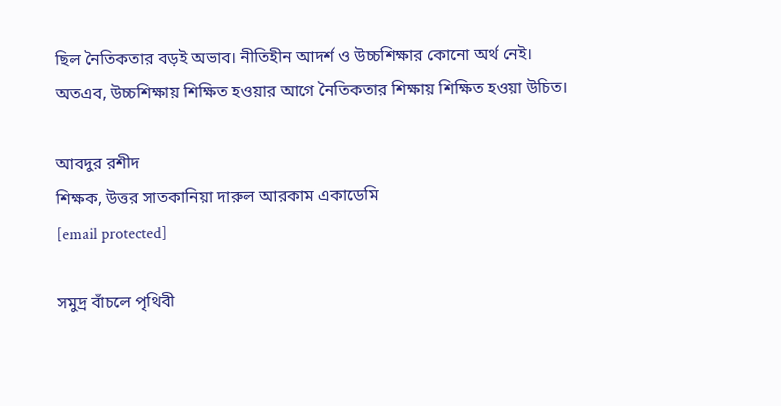ছিল নৈতিকতার বড়ই অভাব। নীতিহীন আদর্শ ও উচ্চশিক্ষার কোনো অর্থ নেই। অতএব, উচ্চশিক্ষায় শিক্ষিত হওয়ার আগে নৈতিকতার শিক্ষায় শিক্ষিত হওয়া উচিত।

আবদুর রশীদ
শিক্ষক, উত্তর সাতকানিয়া দারুল আরকাম একাডেমি
[email protected]

সমুদ্র বাঁচলে পৃথিবী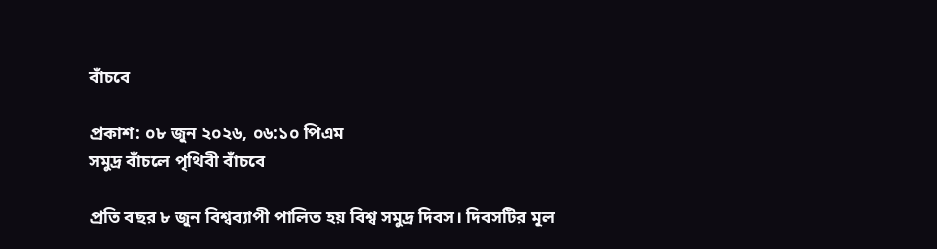বাঁচবে

প্রকাশ: ০৮ জুন ২০২৬, ০৬:১০ পিএম
সমুদ্র বাঁচলে পৃথিবী বাঁচবে

প্রতি বছর ৮ জুন বিশ্বব্যাপী পালিত হয় বিশ্ব সমুদ্র দিবস। দিবসটির মূল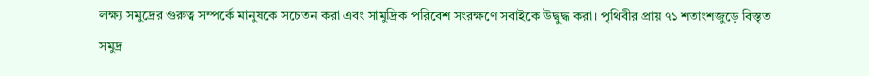লক্ষ্য সমুদ্রের গুরুত্ব সম্পর্কে মানুষকে সচেতন করা এবং সামুদ্রিক পরিবেশ সংরক্ষণে সবাইকে উদ্বুদ্ধ করা। পৃথিবীর প্রায় ৭১ শতাংশজুড়ে বিস্তৃত সমুদ্র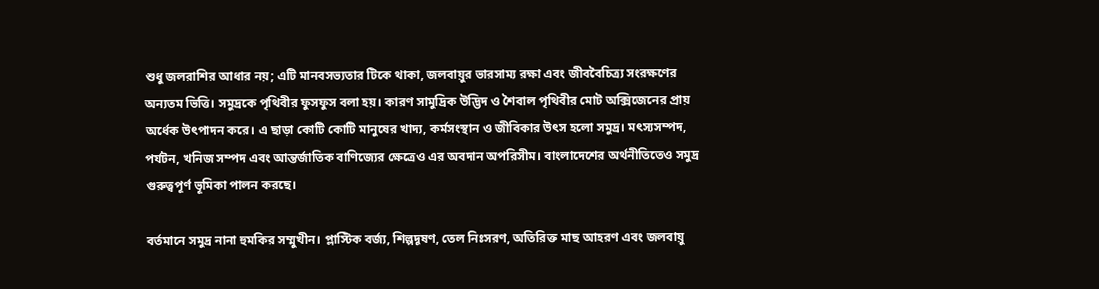শুধু জলরাশির আধার নয়; এটি মানবসভ্যতার টিকে থাকা, জলবায়ুর ভারসাম্য রক্ষা এবং জীববৈচিত্র্য সংরক্ষণের অন্যতম ভিত্তি। সমুদ্রকে পৃথিবীর ফুসফুস বলা হয়। কারণ সামুদ্রিক উদ্ভিদ ও শৈবাল পৃথিবীর মোট অক্সিজেনের প্রায় অর্ধেক উৎপাদন করে। এ ছাড়া কোটি কোটি মানুষের খাদ্য, কর্মসংস্থান ও জীবিকার উৎস হলো সমুদ্র। মৎস্যসম্পদ, পর্যটন, খনিজ সম্পদ এবং আন্তর্জাতিক বাণিজ্যের ক্ষেত্রেও এর অবদান অপরিসীম। বাংলাদেশের অর্থনীতিতেও সমুদ্র গুরুত্বপূর্ণ ভূমিকা পালন করছে।

বর্তমানে সমুদ্র নানা হুমকির সম্মুখীন। প্লাস্টিক বর্জ্য, শিল্পদূষণ, তেল নিঃসরণ, অতিরিক্ত মাছ আহরণ এবং জলবায়ু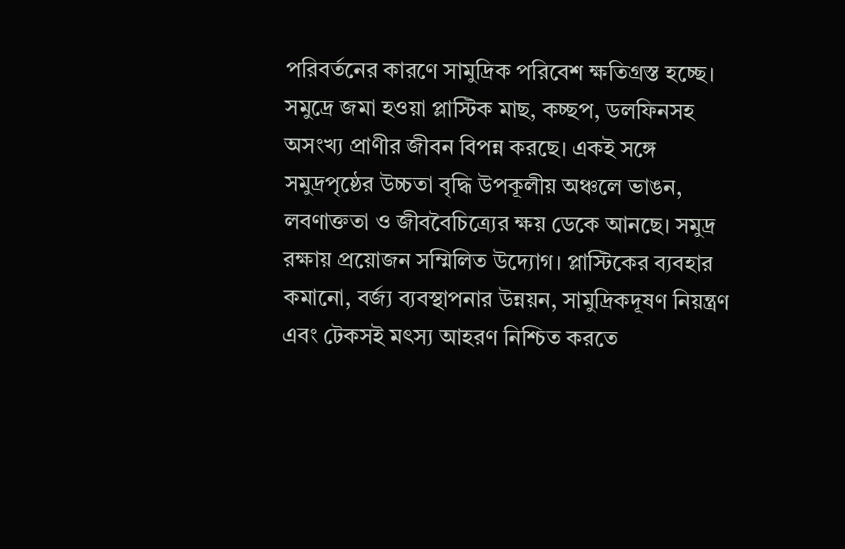পরিবর্তনের কারণে সামুদ্রিক পরিবেশ ক্ষতিগ্রস্ত হচ্ছে। সমুদ্রে জমা হওয়া প্লাস্টিক মাছ, কচ্ছপ, ডলফিনসহ অসংখ্য প্রাণীর জীবন বিপন্ন করছে। একই সঙ্গে সমুদ্রপৃষ্ঠের উচ্চতা বৃদ্ধি উপকূলীয় অঞ্চলে ভাঙন, লবণাক্ততা ও জীববৈচিত্র্যের ক্ষয় ডেকে আনছে। সমুদ্র রক্ষায় প্রয়োজন সম্মিলিত উদ্যোগ। প্লাস্টিকের ব্যবহার কমানো, বর্জ্য ব্যবস্থাপনার উন্নয়ন, সামুদ্রিকদূষণ নিয়ন্ত্রণ এবং টেকসই মৎস্য আহরণ নিশ্চিত করতে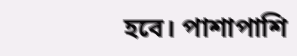হবে। পাশাপাশি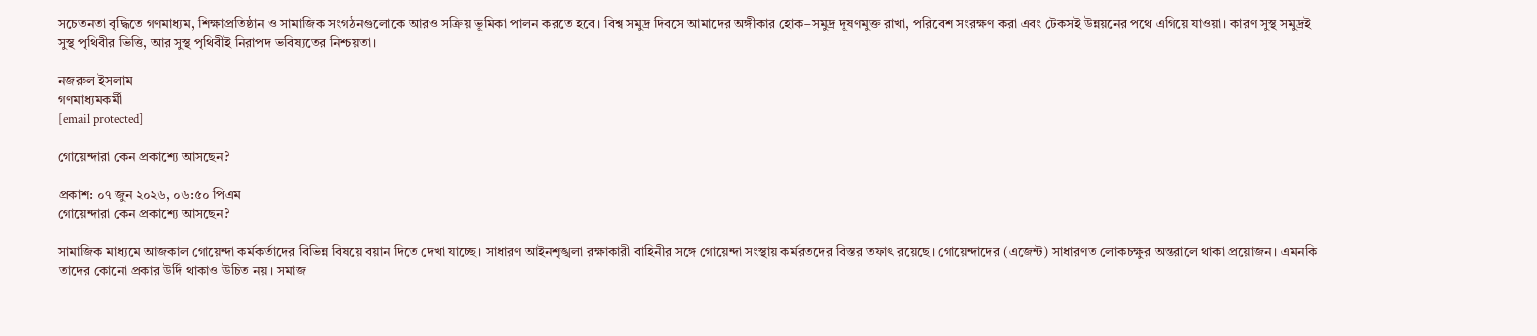সচেতনতা বৃদ্ধিতে গণমাধ্যম, শিক্ষাপ্রতিষ্ঠান ও সামাজিক সংগঠনগুলোকে আরও সক্রিয় ভূমিকা পালন করতে হবে। বিশ্ব সমুদ্র দিবসে আমাদের অঙ্গীকার হোক–সমুদ্র দূষণমুক্ত রাখা, পরিবেশ সংরক্ষণ করা এবং টেকসই উন্নয়নের পথে এগিয়ে যাওয়া। কারণ সুস্থ সমুদ্রই সুস্থ পৃথিবীর ভিত্তি, আর সুস্থ পৃথিবীই নিরাপদ ভবিষ্যতের নিশ্চয়তা।

নজরুল ইসলাম
গণমাধ্যমকর্মী
[email protected]

গোয়েন্দারা কেন প্রকাশ্যে আসছেন?

প্রকাশ: ০৭ জুন ২০২৬, ০৬:৫০ পিএম
গোয়েন্দারা কেন প্রকাশ্যে আসছেন?

সামাজিক মাধ্যমে আজকাল গোয়েন্দা কর্মকর্তাদের বিভিন্ন বিষয়ে বয়ান দিতে দেখা যাচ্ছে। সাধারণ আইনশৃঙ্খলা রক্ষাকারী বাহিনীর সঙ্গে গোয়েন্দা সংস্থায় কর্মরতদের বিস্তর তফাৎ রয়েছে। গোয়েন্দাদের (এজেন্ট) সাধারণত লোকচক্ষুর অন্তরালে থাকা প্রয়োজন। এমনকি তাদের কোনো প্রকার উর্দি থাকাও উচিত নয়। সমাজ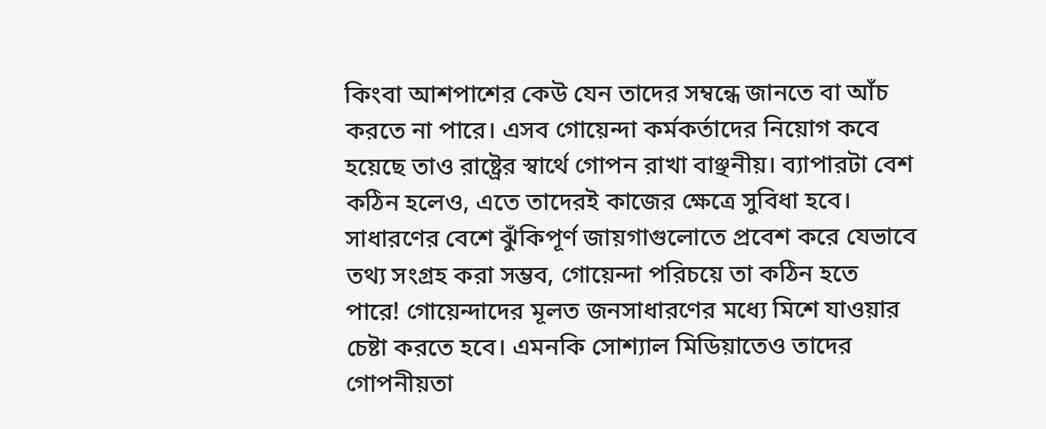কিংবা আশপাশের কেউ যেন তাদের সম্বন্ধে জানতে বা আঁচ করতে না পারে। এসব গোয়েন্দা কর্মকর্তাদের নিয়োগ কবে হয়েছে তাও রাষ্ট্রের স্বার্থে গোপন রাখা বাঞ্ছনীয়। ব্যাপারটা বেশ কঠিন হলেও, এতে তাদেরই কাজের ক্ষেত্রে সুবিধা হবে। সাধারণের বেশে ঝুঁকিপূর্ণ জায়গাগুলোতে প্রবেশ করে যেভাবে তথ্য সংগ্রহ করা সম্ভব, গোয়েন্দা পরিচয়ে তা কঠিন হতে পারে! গোয়েন্দাদের মূলত জনসাধারণের মধ্যে মিশে যাওয়ার চেষ্টা করতে হবে। এমনকি সোশ্যাল মিডিয়াতেও তাদের গোপনীয়তা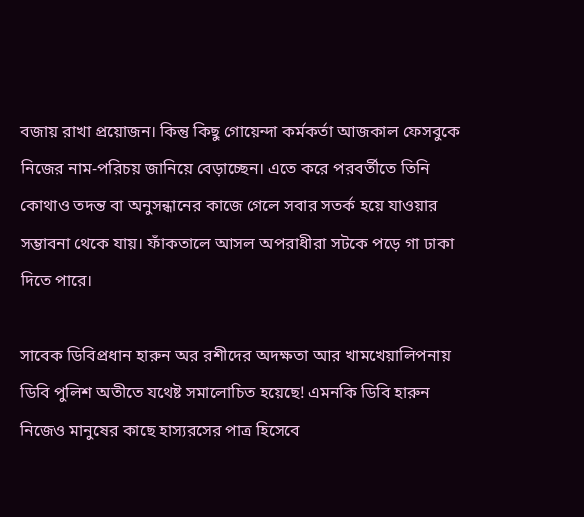বজায় রাখা প্রয়োজন। কিন্তু কিছু গোয়েন্দা কর্মকর্তা আজকাল ফেসবুকে নিজের নাম-পরিচয় জানিয়ে বেড়াচ্ছেন। এতে করে পরবর্তীতে তিনি কোথাও তদন্ত বা অনুসন্ধানের কাজে গেলে সবার সতর্ক হয়ে যাওয়ার সম্ভাবনা থেকে যায়। ফাঁকতালে আসল অপরাধীরা সটকে পড়ে গা ঢাকা দিতে পারে।

সাবেক ডিবিপ্রধান হারুন অর রশীদের অদক্ষতা আর খামখেয়ালিপনায় ডিবি পুলিশ অতীতে যথেষ্ট সমালোচিত হয়েছে! এমনকি ডিবি হারুন নিজেও মানুষের কাছে হাস্যরসের পাত্র হিসেবে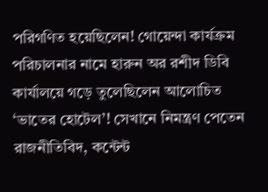পরিগণিত হয়েছিলেন! গোয়েন্দা কার্যক্রম পরিচালনার নামে হারুন অর রশীদ ডিবি কার্যালয়ে গড়ে তুলেছিলেন আলোচিত ‘ভাতের হোটেল’! সেখানে নিমন্ত্রণ পেতেন রাজনীতিবিদ, কন্টেন্ট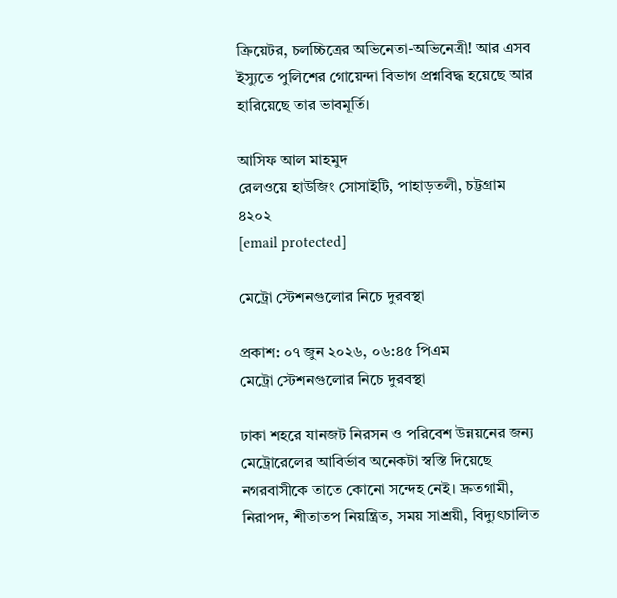ক্রিয়েটর, চলচ্চিত্রের অভিনেতা-অভিনেত্রী! আর এসব ইস্যুতে পুলিশের গোয়েন্দা বিভাগ প্রশ্নবিদ্ধ হয়েছে আর হারিয়েছে তার ভাবমূর্তি।

আসিফ আল মাহমুদ
রেলওয়ে হাউজিং সোসাইটি, পাহাড়তলী, চট্টগ্রাম ৪২০২
[email protected]

মেট্রো স্টেশনগুলোর নিচে দুরবস্থা

প্রকাশ: ০৭ জুন ২০২৬, ০৬:৪৫ পিএম
মেট্রো স্টেশনগুলোর নিচে দুরবস্থা

ঢাকা শহরে যানজট নিরসন ও পরিবেশ উন্নয়নের জন্য মেট্রোরেলের আবির্ভাব অনেকটা স্বস্তি দিয়েছে নগরবাসীকে তাতে কোনো সন্দেহ নেই। দ্রুতগামী, নিরাপদ, শীতাতপ নিয়ন্ত্রিত, সময় সাশ্রয়ী, বিদ্যুৎচালিত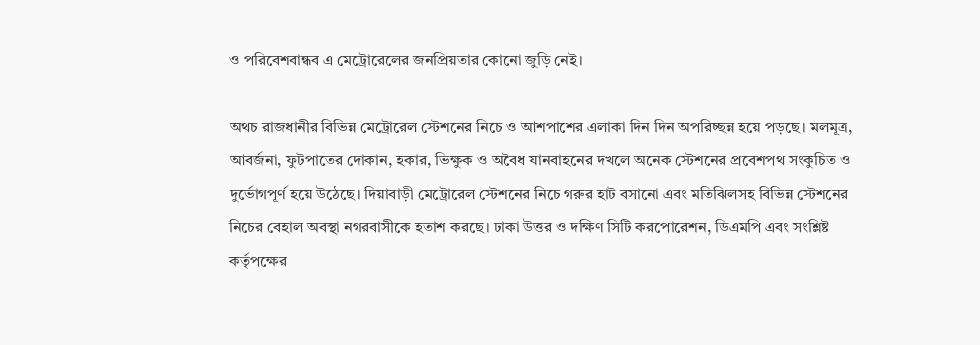ও পরিবেশবান্ধব এ মেট্রোরেলের জনপ্রিয়তার কোনো জুড়ি নেই।

অথচ রাজধানীর বিভিন্ন মেট্রোরেল স্টেশনের নিচে ও আশপাশের এলাকা দিন দিন অপরিচ্ছন্ন হয়ে পড়ছে। মলমূত্র, আবর্জনা, ফুটপাতের দোকান, হকার, ভিক্ষুক ও অবৈধ যানবাহনের দখলে অনেক স্টেশনের প্রবেশপথ সংকুচিত ও দুর্ভোগপূর্ণ হয়ে উঠেছে। দিয়াবাড়ী মেট্রোরেল স্টেশনের নিচে গরুর হাট বসানো এবং মতিঝিলসহ বিভিন্ন স্টেশনের নিচের বেহাল অবস্থা নগরবাসীকে হতাশ করছে। ঢাকা উত্তর ও দক্ষিণ সিটি করপোরেশন, ডিএমপি এবং সংশ্লিষ্ট কর্তৃপক্ষের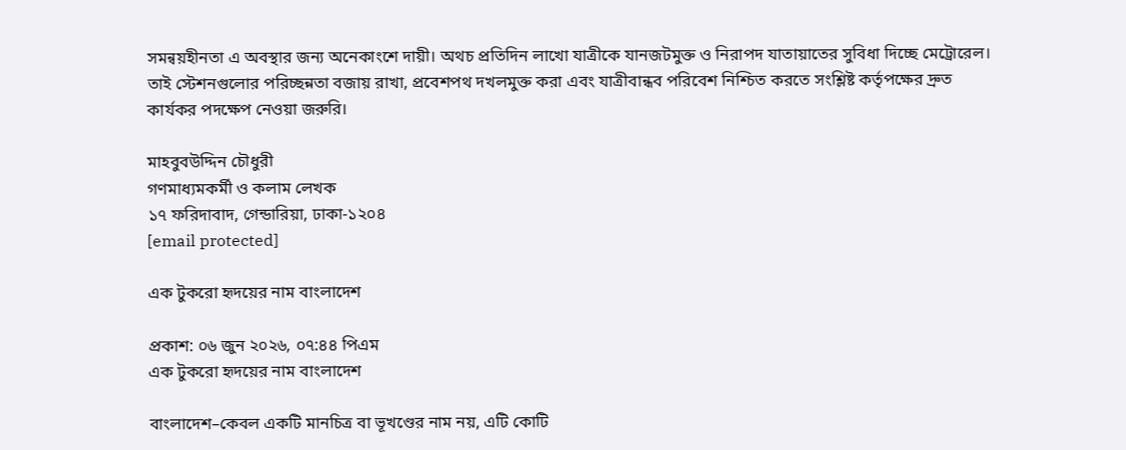সমন্বয়হীনতা এ অবস্থার জন্য অনেকাংশে দায়ী। অথচ প্রতিদিন লাখো যাত্রীকে যানজটমুক্ত ও নিরাপদ যাতায়াতের সুবিধা দিচ্ছে মেট্রোরেল। তাই স্টেশনগুলোর পরিচ্ছন্নতা বজায় রাখা, প্রবেশপথ দখলমুক্ত করা এবং যাত্রীবান্ধব পরিবেশ নিশ্চিত করতে সংশ্লিষ্ট কর্তৃপক্ষের দ্রুত কার্যকর পদক্ষেপ নেওয়া জরুরি।

মাহবুবউদ্দিন চৌধুরী
গণমাধ্যমকর্মী ও কলাম লেখক
১৭ ফরিদাবাদ, গেন্ডারিয়া, ঢাকা-১২০৪
[email protected]

এক টুকরো হৃদয়ের নাম বাংলাদেশ

প্রকাশ: ০৬ জুন ২০২৬, ০৭:৪৪ পিএম
এক টুকরো হৃদয়ের নাম বাংলাদেশ

বাংলাদেশ–কেবল একটি মানচিত্র বা ভূখণ্ডের নাম নয়, এটি কোটি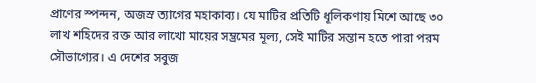প্রাণের স্পন্দন, অজস্র ত্যাগের মহাকাব্য। যে মাটির প্রতিটি ধূলিকণায় মিশে আছে ৩০ লাখ শহিদের রক্ত আর লাখো মায়ের সম্ভ্রমের মূল্য, সেই মাটির সন্তান হতে পারা পরম সৌভাগ্যের। এ দেশের সবুজ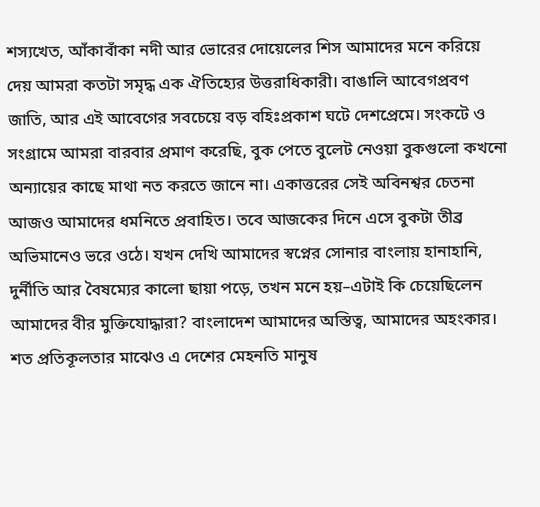শস্যখেত, আঁকাবাঁকা নদী আর ভোরের দোয়েলের শিস আমাদের মনে করিয়ে দেয় আমরা কতটা সমৃদ্ধ এক ঐতিহ্যের উত্তরাধিকারী। বাঙালি আবেগপ্রবণ জাতি, আর এই আবেগের সবচেয়ে বড় বহিঃপ্রকাশ ঘটে দেশপ্রেমে। সংকটে ও সংগ্রামে আমরা বারবার প্রমাণ করেছি, বুক পেতে বুলেট নেওয়া বুকগুলো কখনো অন্যায়ের কাছে মাথা নত করতে জানে না। একাত্তরের সেই অবিনশ্বর চেতনা আজও আমাদের ধমনিতে প্রবাহিত। তবে আজকের দিনে এসে বুকটা তীব্র অভিমানেও ভরে ওঠে। যখন দেখি আমাদের স্বপ্নের সোনার বাংলায় হানাহানি, দুর্নীতি আর বৈষম্যের কালো ছায়া পড়ে, তখন মনে হয়–এটাই কি চেয়েছিলেন আমাদের বীর মুক্তিযোদ্ধারা? বাংলাদেশ আমাদের অস্তিত্ব, আমাদের অহংকার। শত প্রতিকূলতার মাঝেও এ দেশের মেহনতি মানুষ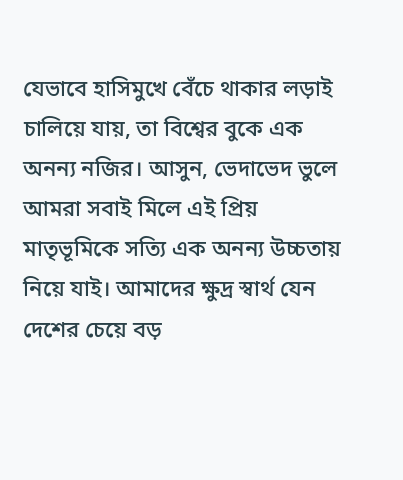যেভাবে হাসিমুখে বেঁচে থাকার লড়াই চালিয়ে যায়, তা বিশ্বের বুকে এক অনন্য নজির। আসুন, ভেদাভেদ ভুলে আমরা সবাই মিলে এই প্রিয় মাতৃভূমিকে সত্যি এক অনন্য উচ্চতায় নিয়ে যাই। আমাদের ক্ষুদ্র স্বার্থ যেন দেশের চেয়ে বড়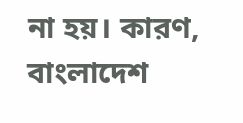না হয়। কারণ, বাংলাদেশ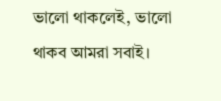ভালো থাকলেই, ভালো থাকব আমরা সবাই।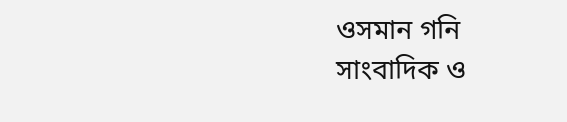ওসমান গনি
সাংবাদিক ও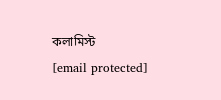কলামিস্ট
[email protected]